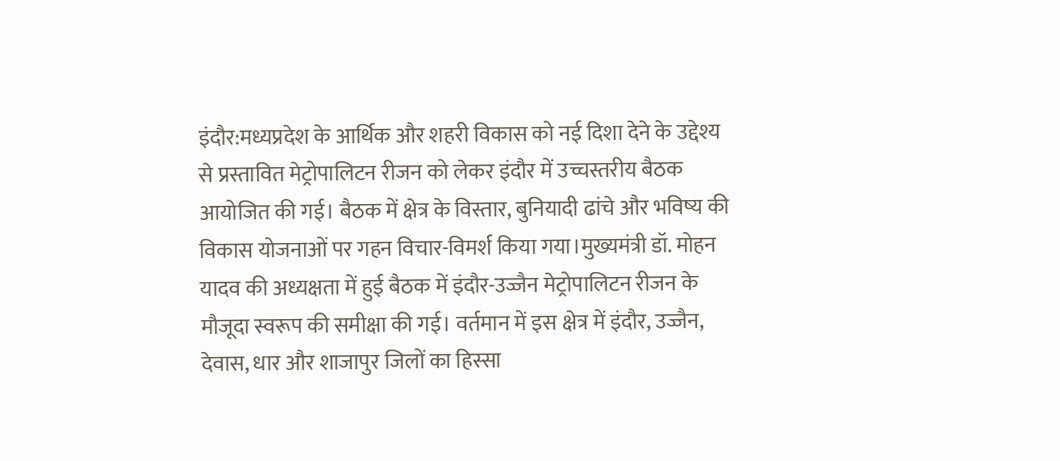इंदौर:मध्यप्रदेश के आर्थिक और शहरी विकास को नई दिशा देने के उद्देश्य से प्रस्तावित मेट्रोपालिटन रीजन को लेकर इंदौर में उच्चस्तरीय बैठक आयोजित की गई। बैठक में क्षेत्र के विस्तार, बुनियादी ढांचे और भविष्य की विकास योजनाओं पर गहन विचार-विमर्श किया गया।मुख्यमंत्री डॉ. मोहन यादव की अध्यक्षता में हुई बैठक में इंदौर-उज्जैन मेट्रोपालिटन रीजन के मौजूदा स्वरूप की समीक्षा की गई। वर्तमान में इस क्षेत्र में इंदौर, उज्जैन, देवास, धार और शाजापुर जिलों का हिस्सा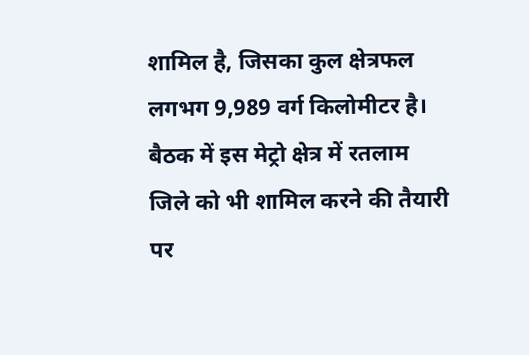शामिल है, जिसका कुल क्षेत्रफल लगभग 9,989 वर्ग किलोमीटर है। बैठक में इस मेट्रो क्षेत्र में रतलाम जिले को भी शामिल करने की तैयारी पर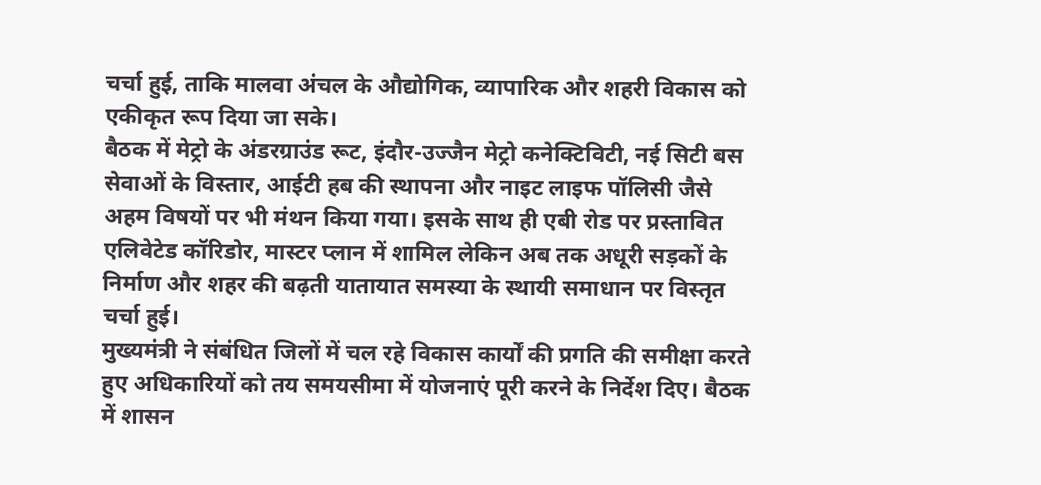चर्चा हुई, ताकि मालवा अंचल के औद्योगिक, व्यापारिक और शहरी विकास को एकीकृत रूप दिया जा सके।
बैठक में मेट्रो के अंडरग्राउंड रूट, इंदौर-उज्जैन मेट्रो कनेक्टिविटी, नई सिटी बस सेवाओं के विस्तार, आईटी हब की स्थापना और नाइट लाइफ पॉलिसी जैसे अहम विषयों पर भी मंथन किया गया। इसके साथ ही एबी रोड पर प्रस्तावित एलिवेटेड कॉरिडोर, मास्टर प्लान में शामिल लेकिन अब तक अधूरी सड़कों के निर्माण और शहर की बढ़ती यातायात समस्या के स्थायी समाधान पर विस्तृत चर्चा हुई।
मुख्यमंत्री ने संबंधित जिलों में चल रहे विकास कार्यों की प्रगति की समीक्षा करते हुए अधिकारियों को तय समयसीमा में योजनाएं पूरी करने के निर्देश दिए। बैठक में शासन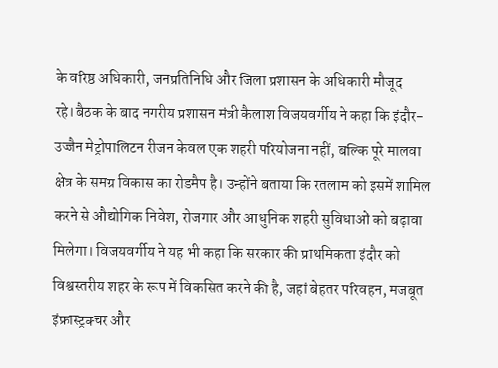के वरिष्ठ अधिकारी, जनप्रतिनिधि और जिला प्रशासन के अधिकारी मौजूद रहे।बैठक के बाद नगरीय प्रशासन मंत्री कैलाश विजयवर्गीय ने कहा कि इंदौर-उज्जैन मेट्रोपालिटन रीजन केवल एक शहरी परियोजना नहीं, बल्कि पूरे मालवा क्षेत्र के समग्र विकास का रोडमैप है। उन्होंने बताया कि रतलाम को इसमें शामिल करने से औद्योगिक निवेश, रोजगार और आधुनिक शहरी सुविधाओं को बढ़ावा मिलेगा। विजयवर्गीय ने यह भी कहा कि सरकार की प्राथमिकता इंदौर को विश्वस्तरीय शहर के रूप में विकसित करने की है, जहां बेहतर परिवहन, मजबूत इंफ्रास्ट्रक्चर और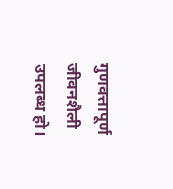गुणवत्तापूर्ण जीवनशैली उपलब्ध हो।